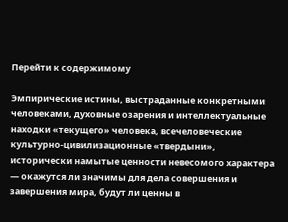Перейти к содержимому

Эмпирические истины, выстраданные конкретными человеками, духовные озарения и интеллектуальные находки «текущего» человека, всечеловеческие культурно-цивилизационные «твердыни», исторически намытые ценности невесомого характера — окажутся ли значимы для дела совершения и завершения мира, будут ли ценны в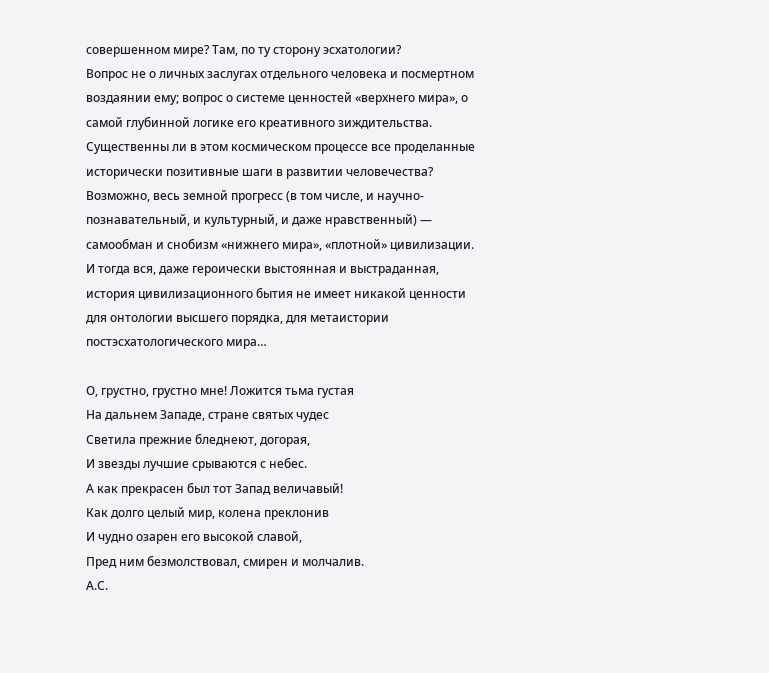совершенном мире? Там, по ту сторону эсхатологии?
Вопрос не о личных заслугах отдельного человека и посмертном воздаянии ему; вопрос о системе ценностей «верхнего мира», о самой глубинной логике его креативного зиждительства. Существенны ли в этом космическом процессе все проделанные исторически позитивные шаги в развитии человечества? Возможно, весь земной прогресс (в том числе, и научно-познавательный, и культурный, и даже нравственный) — самообман и снобизм «нижнего мира», «плотной» цивилизации. И тогда вся, даже героически выстоянная и выстраданная, история цивилизационного бытия не имеет никакой ценности для онтологии высшего порядка, для метаистории постэсхатологического мира…

О, грустно, грустно мне! Ложится тьма густая
На дальнем Западе, стране святых чудес
Светила прежние бледнеют, догорая,
И звезды лучшие срываются с небес.
А как прекрасен был тот Запад величавый!
Как долго целый мир, колена преклонив
И чудно озарен его высокой славой,
Пред ним безмолствовал, смирен и молчалив.
А.С.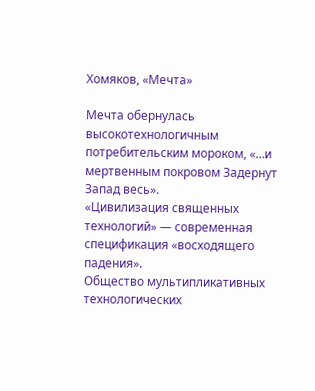Хомяков, «Мечта»

Мечта обернулась высокотехнологичным потребительским мороком, «…и мертвенным покровом Задернут Запад весь».
«Цивилизация священных технологий» — современная спецификация «восходящего падения».
Общество мультипликативных технологических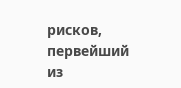рисков, первейший из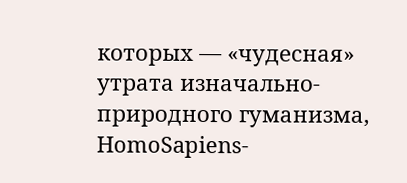которых — «чудесная» утрата изначально-природного гуманизма, HomoSapiens-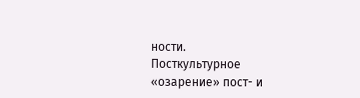ности.
Посткультурное «озарение» пост- и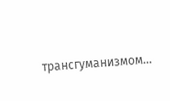трансгуманизмом…